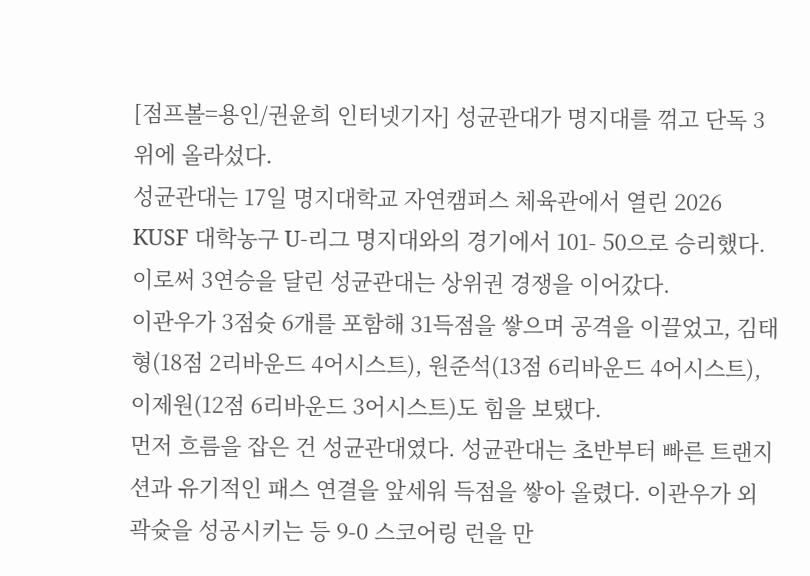[점프볼=용인/권윤희 인터넷기자] 성균관대가 명지대를 꺾고 단독 3위에 올라섰다.
성균관대는 17일 명지대학교 자연캠퍼스 체육관에서 열린 2026 KUSF 대학농구 U-리그 명지대와의 경기에서 101- 50으로 승리했다. 이로써 3연승을 달린 성균관대는 상위권 경쟁을 이어갔다.
이관우가 3점슛 6개를 포함해 31득점을 쌓으며 공격을 이끌었고, 김태형(18점 2리바운드 4어시스트), 원준석(13점 6리바운드 4어시스트), 이제원(12점 6리바운드 3어시스트)도 힘을 보탰다.
먼저 흐름을 잡은 건 성균관대였다. 성균관대는 초반부터 빠른 트랜지션과 유기적인 패스 연결을 앞세워 득점을 쌓아 올렸다. 이관우가 외곽슛을 성공시키는 등 9-0 스코어링 런을 만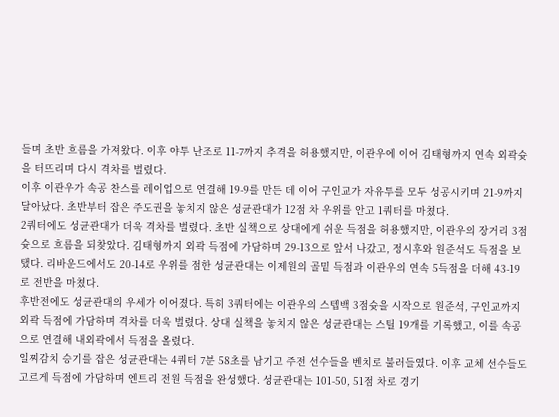들며 초반 흐름을 가져왔다. 이후 야투 난조로 11-7까지 추격을 허용했지만, 이관우에 이어 김태형까지 연속 외곽슛을 터뜨리며 다시 격차를 벌렸다.
이후 이관우가 속공 찬스를 레이업으로 연결해 19-9를 만든 데 이어 구인교가 자유투를 모두 성공시키며 21-9까지 달아났다. 초반부터 잡은 주도권을 놓치지 않은 성균관대가 12점 차 우위를 안고 1쿼터를 마쳤다.
2쿼터에도 성균관대가 더욱 격차를 벌렸다. 초반 실책으로 상대에게 쉬운 득점을 허용했지만, 이관우의 장거리 3점슛으로 흐름을 되찾았다. 김태형까지 외곽 득점에 가담하며 29-13으로 앞서 나갔고, 정시후와 원준석도 득점을 보탰다. 리바운드에서도 20-14로 우위를 점한 성균관대는 이제원의 골밑 득점과 이관우의 연속 5득점을 더해 43-19로 전반을 마쳤다.
후반전에도 성균관대의 우세가 이어졌다. 특히 3쿼터에는 이관우의 스텝백 3점슛을 시작으로 원준석, 구인교까지 외곽 득점에 가담하며 격차를 더욱 벌렸다. 상대 실책을 놓치지 않은 성균관대는 스틸 19개를 기록했고, 이를 속공으로 연결해 내외곽에서 득점을 올렸다.
일찌감치 승기를 잡은 성균관대는 4쿼터 7분 58초를 남기고 주전 선수들을 벤치로 불러들였다. 이후 교체 선수들도 고르게 득점에 가담하며 엔트리 전원 득점을 완성했다. 성균관대는 101-50, 51점 차로 경기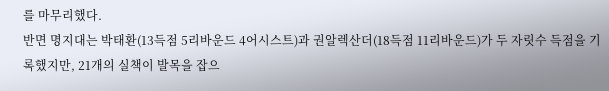를 마무리했다.
반면 명지대는 박태환(13득점 5리바운드 4어시스트)과 권알렉산더(18득점 11리바운드)가 두 자릿수 득점을 기록했지만, 21개의 실책이 발목을 잡으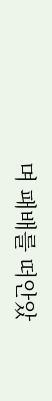며 패배를 떠안았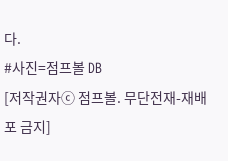다.
#사진=점프볼 DB
[저작권자ⓒ 점프볼. 무단전재-재배포 금지]